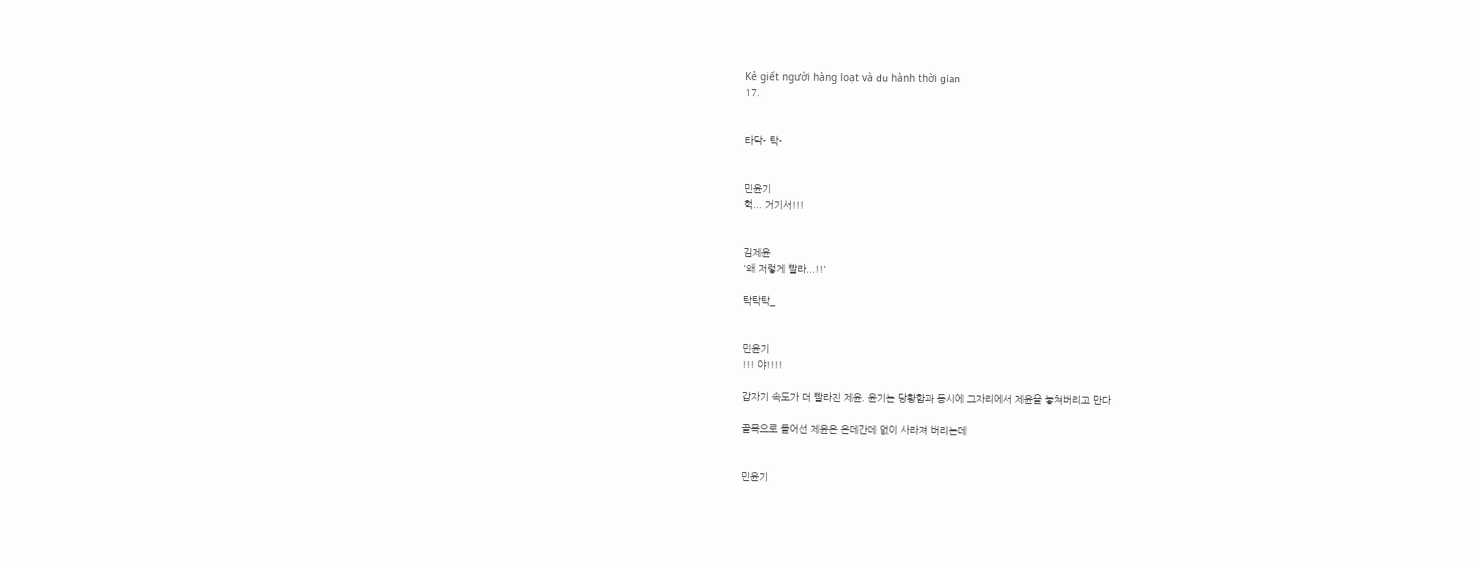Kẻ giết người hàng loạt và du hành thời gian
17.


타닥- 탁-


민윤기
헉... 거기서!!!


김제윤
'왜 저렇게 빨라...!!'

탁탁탁_


민윤기
!!! 야!!!!

갑자기 속도가 더 빨라진 제윤. 윤기는 당황함과 동시에 그자리에서 제윤을 놓쳐버리고 만다

골목으로 들어선 제윤은 온데간데 없이 사라져 버리는데


민윤기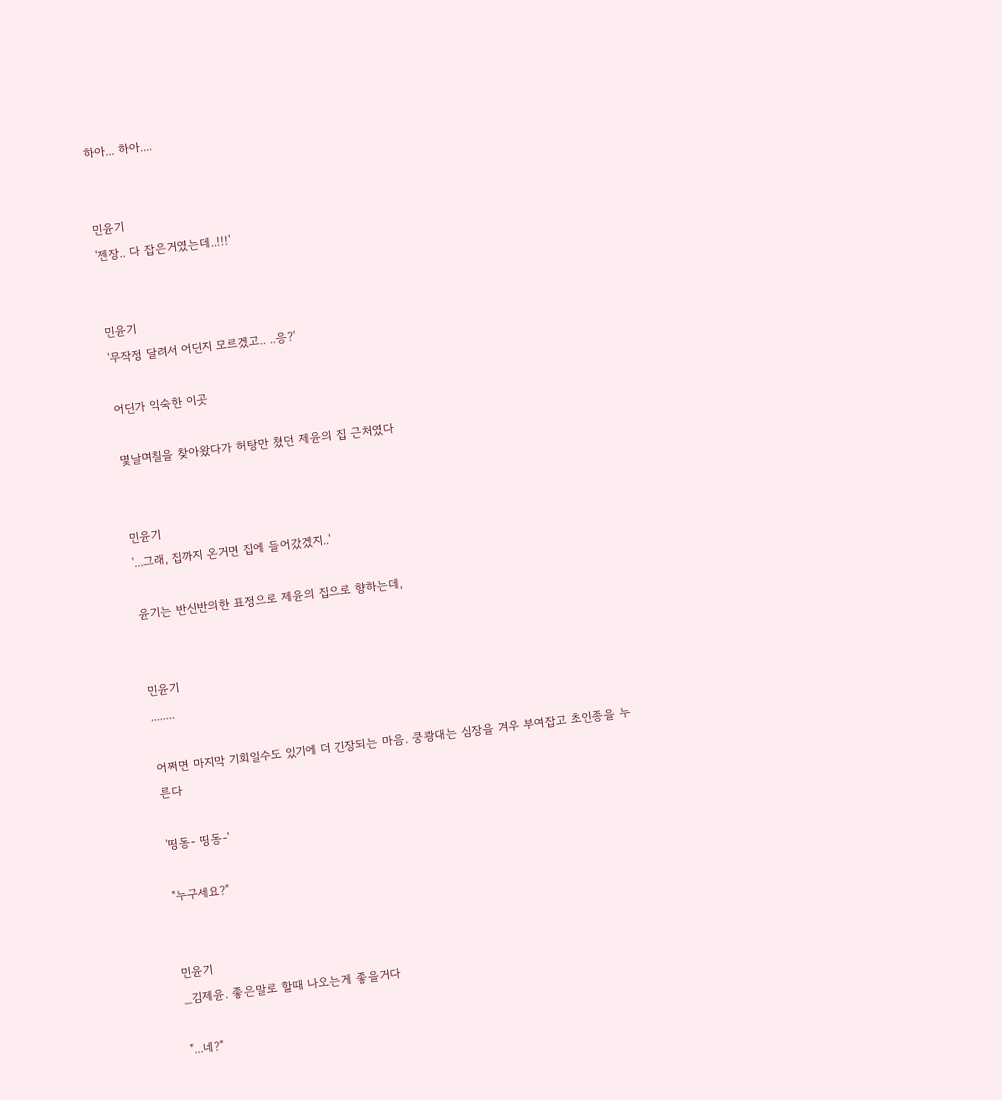하아... 하아....


민윤기
'젠장.. 다 잡은거였는데..!!!'


민윤기
'무작정 달려서 어딘지 모르겠고.. ..응?'

어딘가 익숙한 이곳

몇날며칠을 찾아왔다가 허탕만 쳤던 제윤의 집 근처였다


민윤기
'...그래, 집까지 온거면 집에 들어갔겠지..'

윤기는 반신반의한 표정으로 제윤의 집으로 향하는데,


민윤기
........

어쩌면 마지막 기회일수도 있기에 더 긴장되는 마음. 쿵쾅대는 심장을 겨우 부여잡고 초인종을 누른다

'띵동- 띵동-'

"누구세요?"


민윤기
_김제윤. 좋은말로 할때 나오는게 좋을거다

"...네?"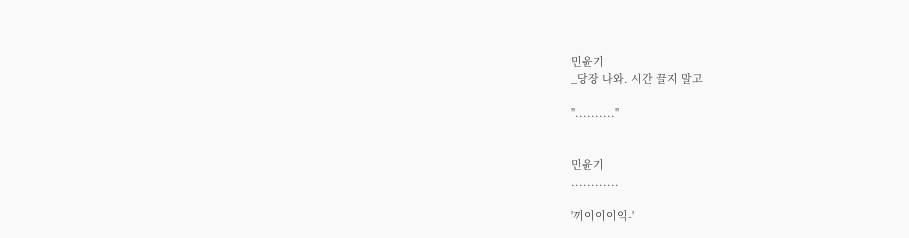민윤기
_당장 나와. 시간 끌지 말고

".........."


민윤기
............

'끼이이이익-'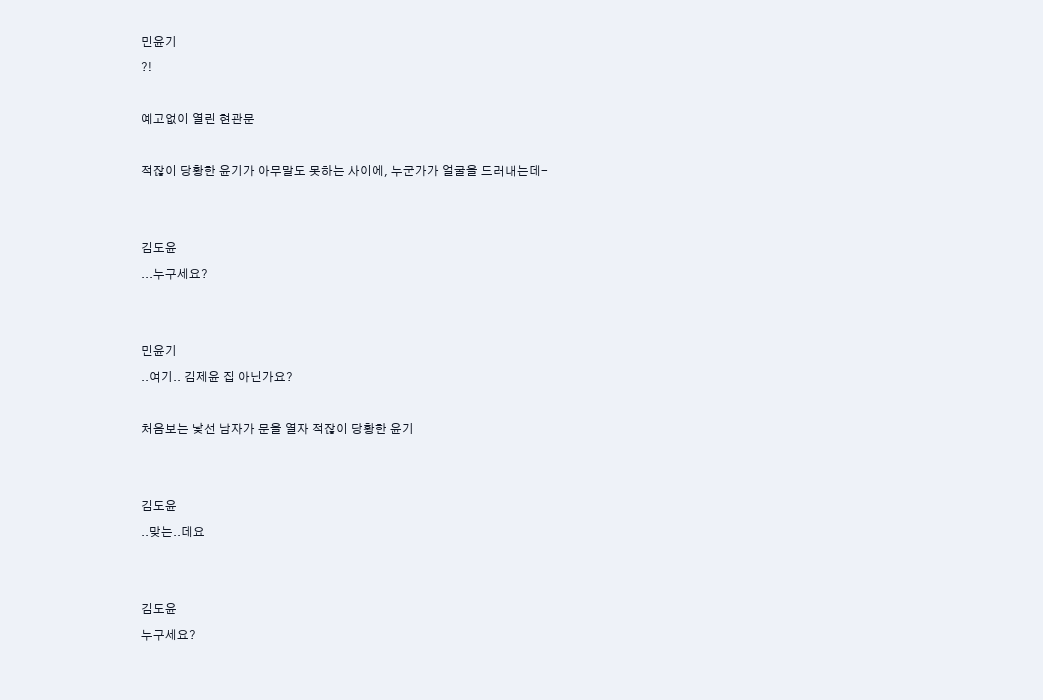민윤기
?!

예고없이 열린 현관문

적잖이 당황한 윤기가 아무말도 못하는 사이에, 누군가가 얼굴을 드러내는데-


김도윤
...누구세요?


민윤기
..여기.. 김제윤 집 아닌가요?

처음보는 낯선 남자가 문을 열자 적잖이 당황한 윤기


김도윤
..맞는..데요


김도윤
누구세요?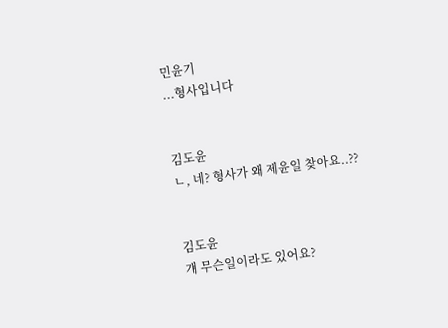민윤기
...형사입니다


김도윤
ㄴ, 네? 형사가 왜 제윤일 찾아요..??


김도윤
걔 무슨일이라도 있어요?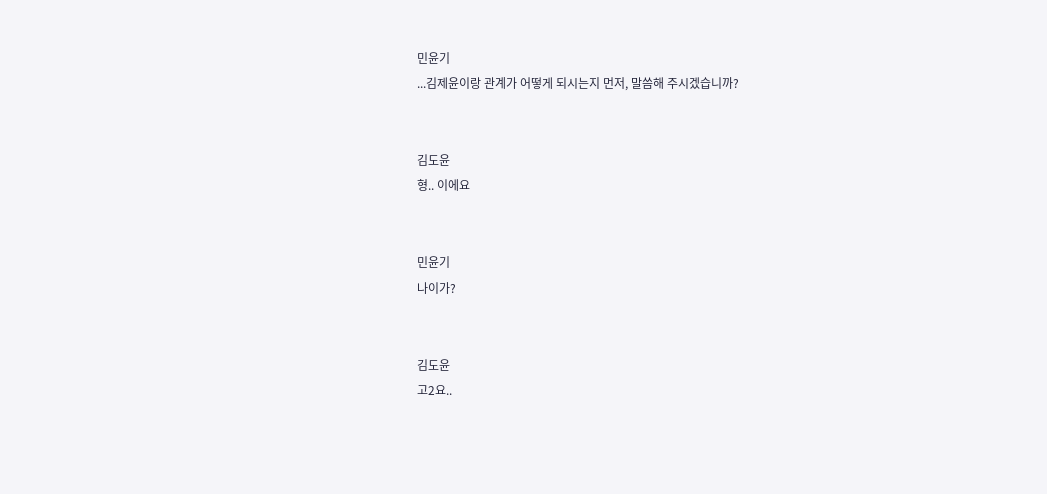민윤기
...김제윤이랑 관계가 어떻게 되시는지 먼저, 말씀해 주시겠습니까?


김도윤
형.. 이에요


민윤기
나이가?


김도윤
고2요..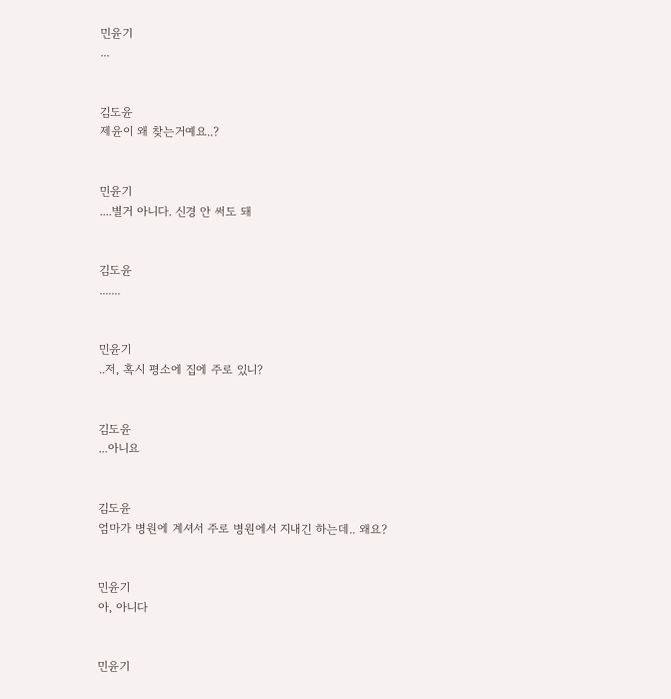민윤기
...


김도윤
제윤이 왜 찾는거예요..?


민윤기
....별거 아니다. 신경 안 써도 돼


김도윤
.......


민윤기
..저, 혹시 평소에 집에 주로 있니?


김도윤
...아니요


김도윤
엄마가 병원에 계셔서 주로 병원에서 지내긴 하는데.. 왜요?


민윤기
아, 아니다


민윤기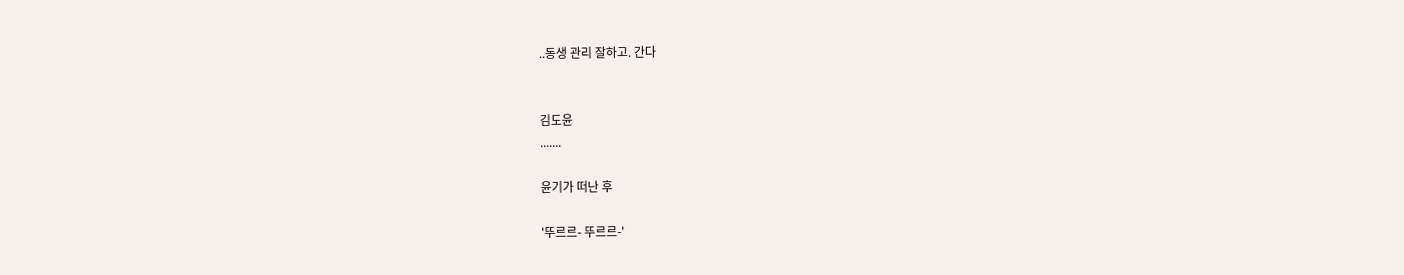..동생 관리 잘하고. 간다


김도윤
.......

윤기가 떠난 후

'뚜르르- 뚜르르-'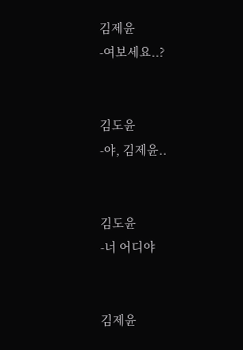김제윤
-여보세요..?


김도윤
-야, 김제윤..


김도윤
-너 어디야


김제윤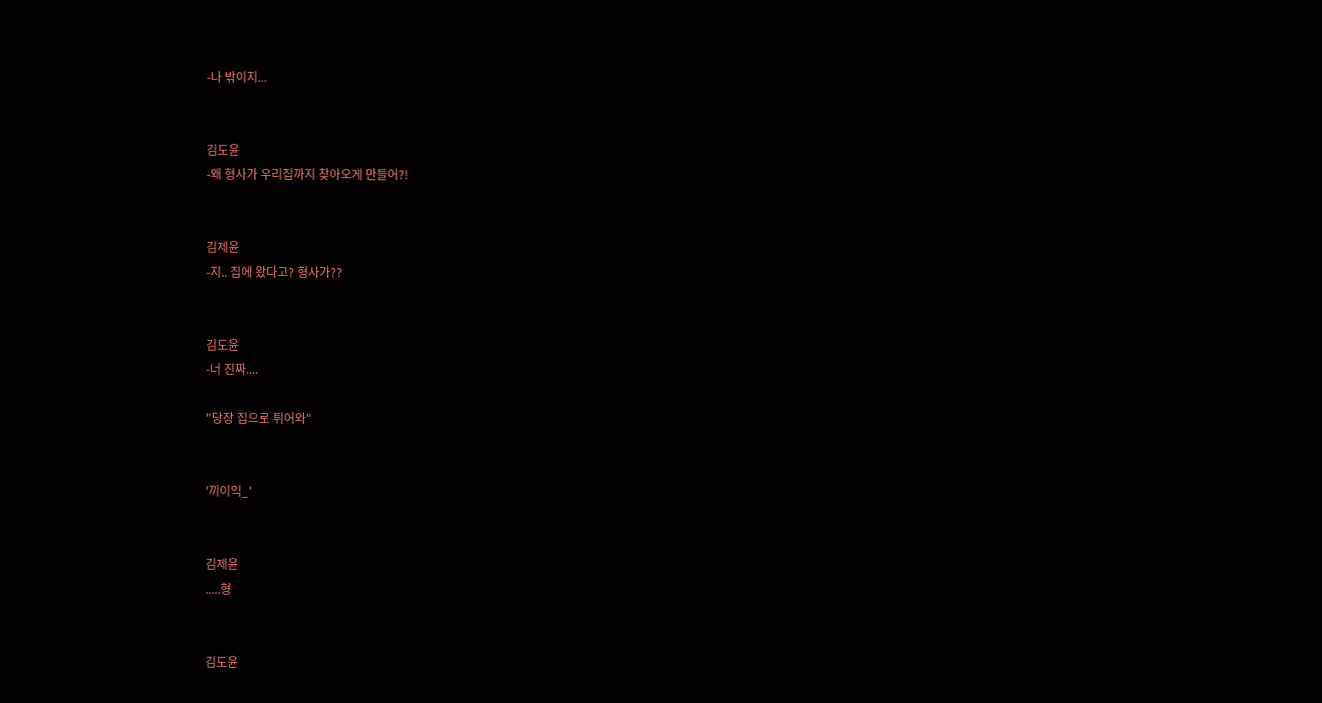-나 밖이지...


김도윤
-왜 형사가 우리집까지 찾아오게 만들어?!


김제윤
-지.. 집에 왔다고? 형사가??


김도윤
-너 진짜....

"당장 집으로 튀어와"


'끼이익_'


김제윤
.....형


김도윤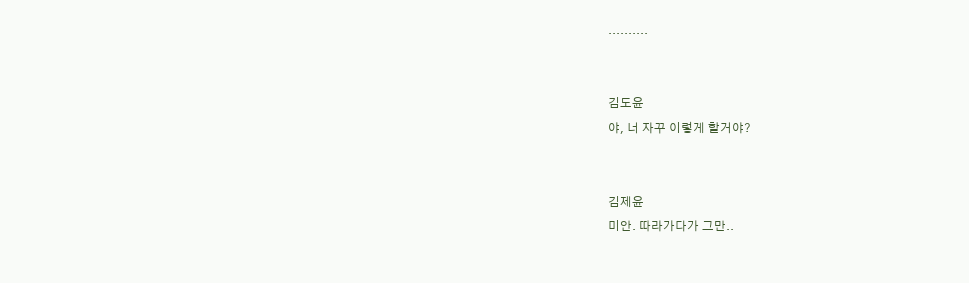..........


김도윤
야, 너 자꾸 이렇게 할거야?


김제윤
미안. 따라가다가 그만..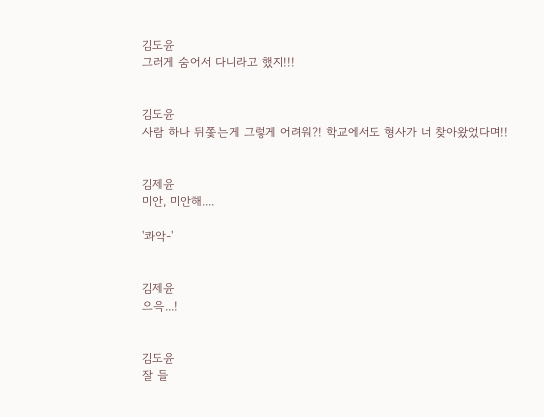김도윤
그러게 숨어서 다니라고 했지!!!


김도윤
사람 하나 뒤쫓는게 그렇게 어려워?! 학교에서도 형사가 너 찾아왔었다며!!


김제윤
미안, 미안해....

'콰악-'


김제윤
으윽...!


김도윤
잘 들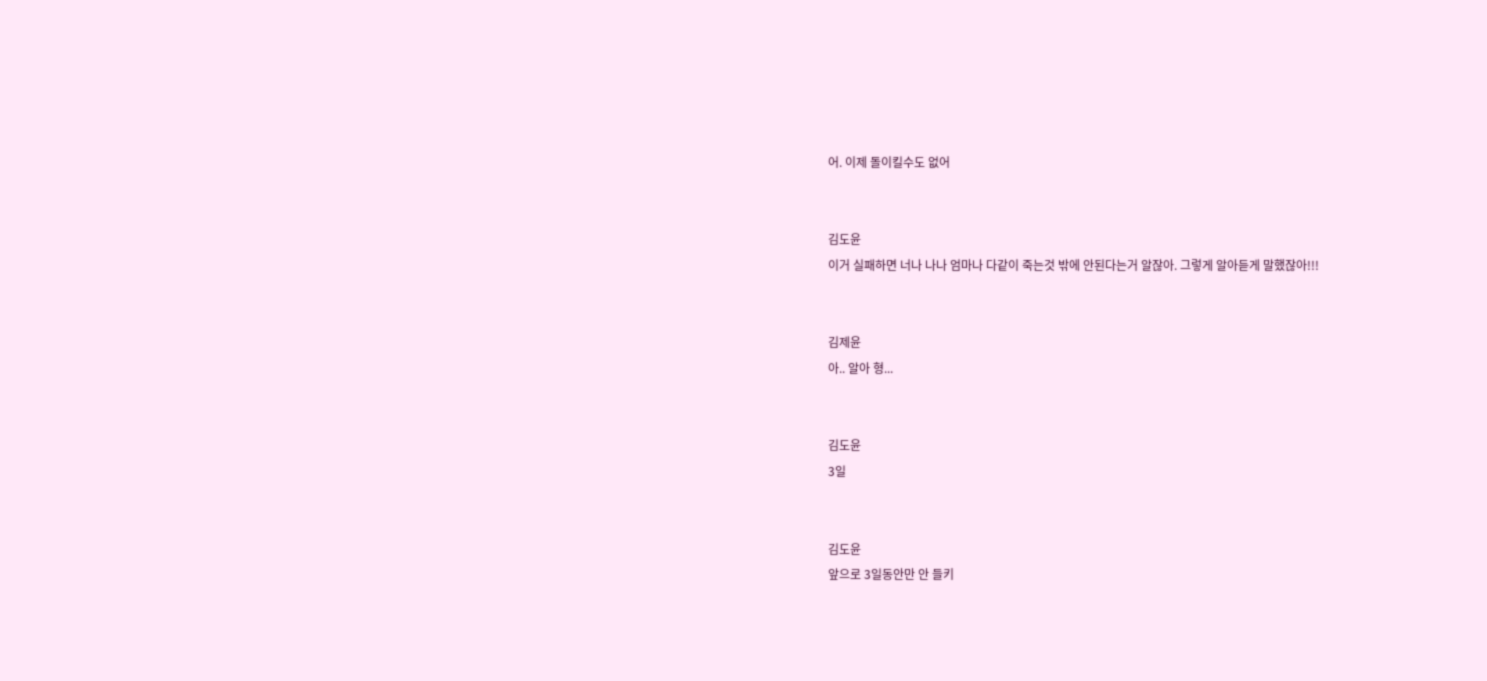어. 이제 돌이킬수도 없어


김도윤
이거 실패하면 너나 나나 엄마나 다같이 죽는것 밖에 안된다는거 알잖아. 그렇게 알아듣게 말했잖아!!!


김제윤
아.. 알아 형...


김도윤
3일


김도윤
앞으로 3일동안만 안 들키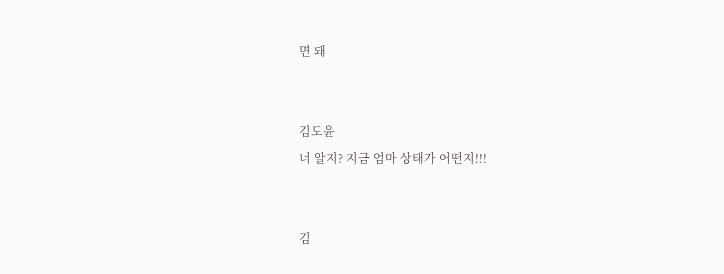면 돼


김도윤
너 알지? 지금 엄마 상태가 어떤지!!!


김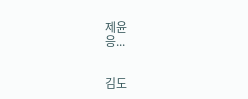제윤
응...


김도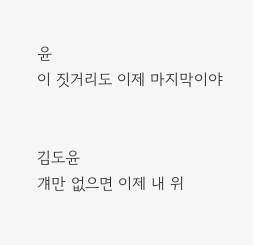윤
이 짓거리도 이제 마지막이야


김도윤
걔만 없으면 이제 내 위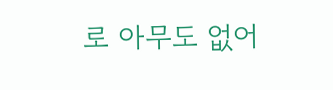로 아무도 없어